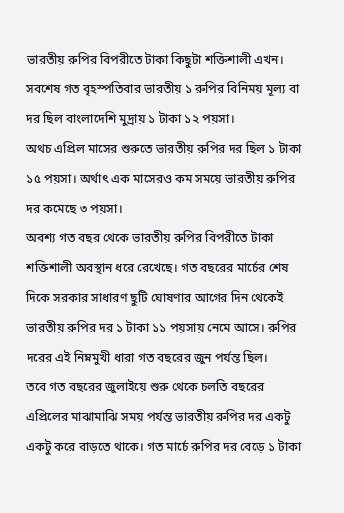ভারতীয় রুপির বিপরীতে টাকা কিছুটা শক্তিশালী এখন। সবশেষ গত বৃহস্পতিবার ভারতীয় ১ রুপির বিনিময় মূল্য বা দর ছিল বাংলাদেশি মুদ্রায় ১ টাকা ১২ পয়সা।
অথচ এপ্রিল মাসের শুরুতে ভারতীয় রুপির দর ছিল ১ টাকা ১৫ পয়সা। অর্থাৎ এক মাসেরও কম সময়ে ভারতীয় রুপির দর কমেছে ৩ পয়সা।
অবশ্য গত বছর থেকে ভারতীয় রুপির বিপরীতে টাকা শক্তিশালী অবস্থান ধরে রেখেছে। গত বছরের মার্চের শেষ দিকে সরকার সাধারণ ছুটি ঘোষণার আগের দিন থেকেই ভারতীয় রুপির দর ১ টাকা ১১ পয়সায় নেমে আসে। রুপির দরের এই নিম্নমুখী ধারা গত বছরের জুন পর্যন্ত ছিল।
তবে গত বছরের জুলাইয়ে শুরু থেকে চলতি বছরের এপ্রিলের মাঝামাঝি সময় পর্যন্ত ভারতীয় রুপির দর একটু একটু করে বাড়তে থাকে। গত মার্চে রুপির দর বেড়ে ১ টাকা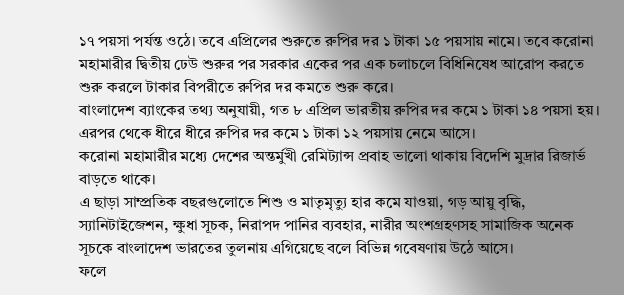১৭ পয়সা পর্যন্ত ওঠে। তবে এপ্রিলের শুরুতে রুপির দর ১ টাকা ১৫ পয়সায় নামে। তবে করোনা মহামারীর দ্বিতীয় ঢেউ শুরুর পর সরকার একের পর এক চলাচলে বিধিনিষেধ আরোপ করতে শুরু করলে টাকার বিপরীতে রুপির দর কমতে শুরু করে।
বাংলাদেশ ব্যাংকের তথ্য অনুযায়ী, গত ৮ এপ্রিল ভারতীয় রুপির দর কমে ১ টাকা ১৪ পয়সা হয়। এরপর থেকে ধীরে ধীরে রুপির দর কমে ১ টাকা ১২ পয়সায় নেমে আসে।
করোনা মহামারীর মধ্যে দেশের অন্তর্মুখী রেমিট্যান্স প্রবাহ ভালো থাকায় বিদেশি মুদ্রার রিজার্ভ বাড়তে থাকে।
এ ছাড়া সাম্প্রতিক বছরগুলোতে শিশু ও মাতৃমৃত্যু হার কমে যাওয়া, গড় আয়ু বৃদ্ধি, স্যানিটাইজেশন, ক্ষুধা সূচক, নিরাপদ পানির ব্যবহার, নারীর অংশগ্রহণসহ সামাজিক অনেক সূচকে বাংলাদেশ ভারতের তুলনায় এগিয়েছে বলে বিভিন্ন গবেষণায় উঠে আসে।
ফলে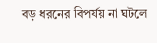বড় ধরনের বিপর্যয় না ঘটলে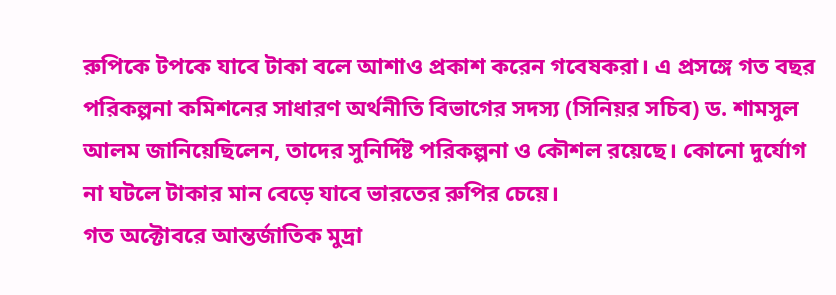রুপিকে টপকে যাবে টাকা বলে আশাও প্রকাশ করেন গবেষকরা। এ প্রসঙ্গে গত বছর পরিকল্পনা কমিশনের সাধারণ অর্থনীতি বিভাগের সদস্য (সিনিয়র সচিব) ড. শামসুল আলম জানিয়েছিলেন, তাদের সুনির্দিষ্ট পরিকল্পনা ও কৌশল রয়েছে। কোনো দুর্যোগ না ঘটলে টাকার মান বেড়ে যাবে ভারতের রুপির চেয়ে।
গত অক্টোবরে আন্তর্জাতিক মুদ্রা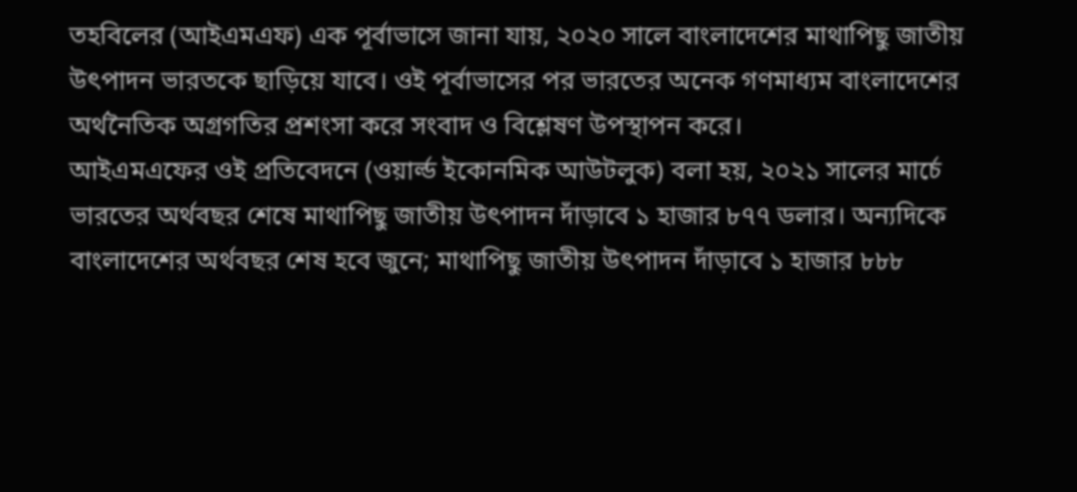তহবিলের (আইএমএফ) এক পূর্বাভাসে জানা যায়, ২০২০ সালে বাংলাদেশের মাথাপিছু জাতীয় উৎপাদন ভারতকে ছাড়িয়ে যাবে। ওই পূর্বাভাসের পর ভারতের অনেক গণমাধ্যম বাংলাদেশের অর্থনৈতিক অগ্রগতির প্রশংসা করে সংবাদ ও বিশ্লেষণ উপস্থাপন করে।
আইএমএফের ওই প্রতিবেদনে (ওয়ার্ল্ড ইকোনমিক আউটলুক) বলা হয়, ২০২১ সালের মার্চে ভারতের অর্থবছর শেষে মাথাপিছু জাতীয় উৎপাদন দাঁড়াবে ১ হাজার ৮৭৭ ডলার। অন্যদিকে বাংলাদেশের অর্থবছর শেষ হবে জুনে; মাথাপিছু জাতীয় উৎপাদন দাঁড়াবে ১ হাজার ৮৮৮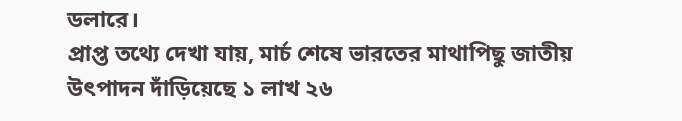ডলারে।
প্রাপ্ত তথ্যে দেখা যায়, মার্চ শেষে ভারতের মাথাপিছু জাতীয় উৎপাদন দাঁড়িয়েছে ১ লাখ ২৬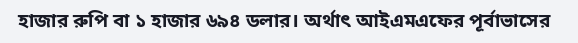হাজার রুপি বা ১ হাজার ৬৯৪ ডলার। অর্থাৎ আইএমএফের পূর্বাভাসের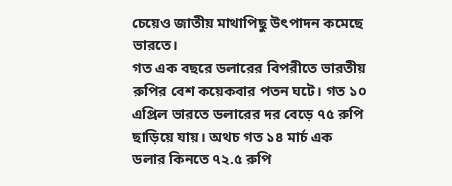চেয়েও জাতীয় মাথাপিছু উৎপাদন কমেছে ভারতে।
গত এক বছরে ডলারের বিপরীতে ভারতীয় রুপির বেশ কয়েকবার পতন ঘটে। গত ১০ এপ্রিল ভারতে ডলারের দর বেড়ে ৭৫ রুপি ছাড়িয়ে যায়। অথচ গত ১৪ মার্চ এক ডলার কিনতে ৭২.৫ রুপি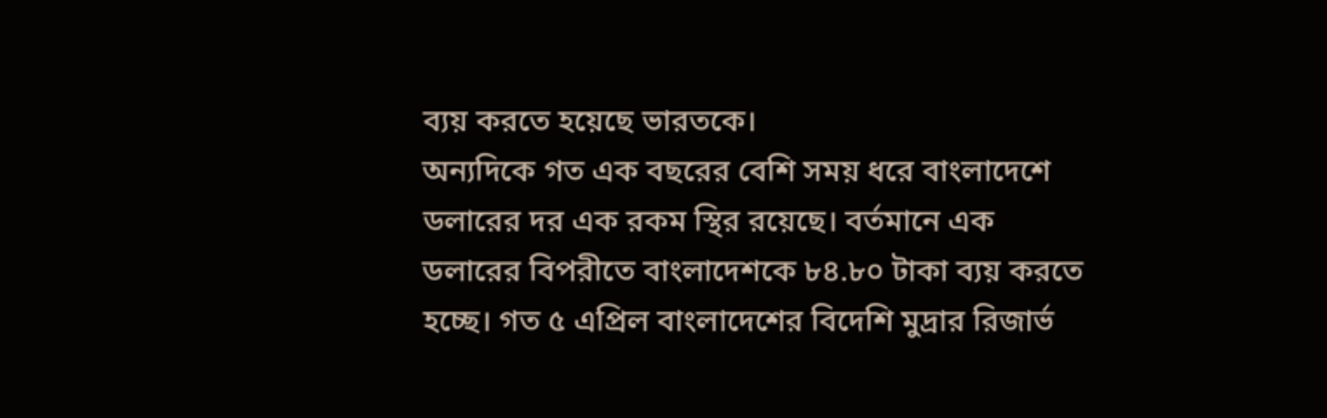ব্যয় করতে হয়েছে ভারতকে।
অন্যদিকে গত এক বছরের বেশি সময় ধরে বাংলাদেশে ডলারের দর এক রকম স্থির রয়েছে। বর্তমানে এক ডলারের বিপরীতে বাংলাদেশকে ৮৪.৮০ টাকা ব্যয় করতে হচ্ছে। গত ৫ এপ্রিল বাংলাদেশের বিদেশি মুদ্রার রিজার্ভ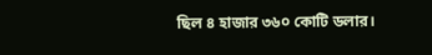ছিল ৪ হাজার ৩৬০ কোটি ডলার।